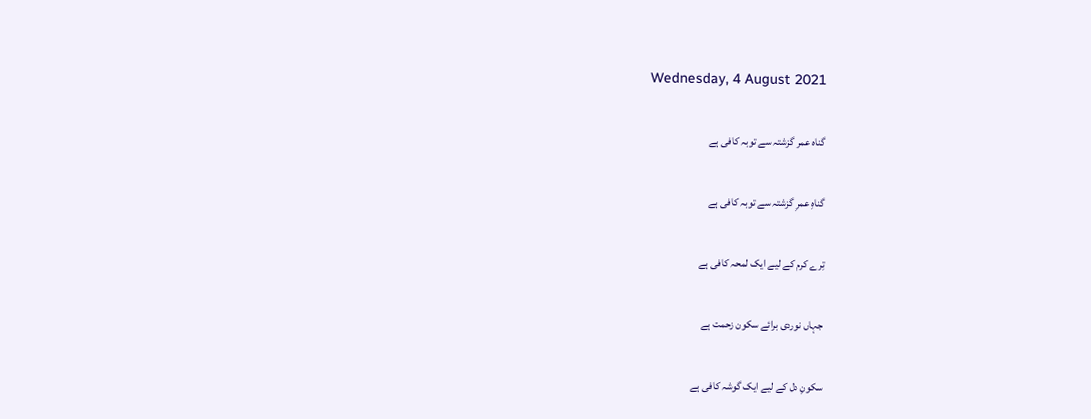Wednesday, 4 August 2021

گناہ عمر گزشتہ سے توبہ کافی ہے

گناہِ عمرِ گزشتہ سے توبہ کافی ہے

تِرے کرم کے لیے ایک لمحہ کافی ہے

جہاں نوردی برائے سکون زحمت ہے

سکونِ دل کے لیے ایک گوشہ کافی ہے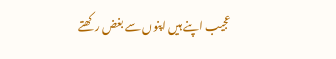عجیب اپنے ہیں اپنوں سے بغض رکھتے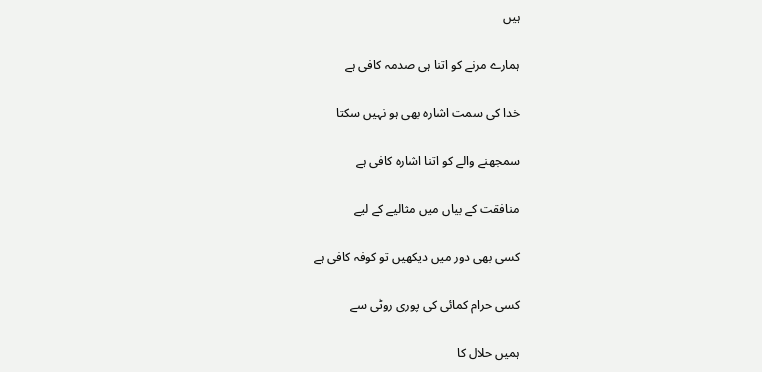ہیں

ہمارے مرنے کو اتنا ہی صدمہ کافی ہے

خدا کی سمت اشارہ بھی ہو نہیں سکتا

سمجھنے والے کو اتنا اشارہ کافی ہے

منافقت کے بیاں میں مثالیے کے لیے

کسی بھی دور میں دیکھیں تو کوفہ کافی ہے

کسی حرام کمائی کی پوری روٹی سے

ہمیں حلال کا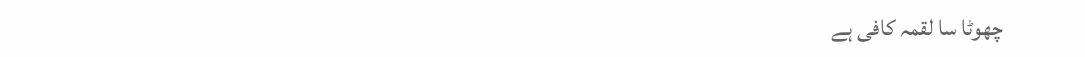چھوٹا سا لقمہ کافی ہے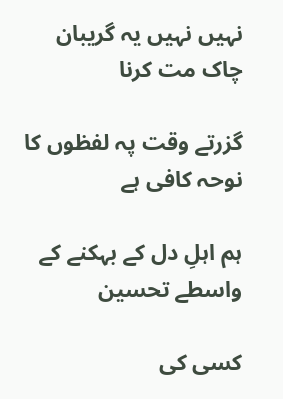نہیں نہیں یہ گریبان چاک مت کرنا

گزرتے وقت پہ لفظوں کا نوحہ کافی ہے

ہم اہلِ دل کے بہکنے کے واسطے تحسین

کسی کی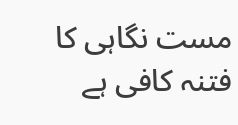مست نگاہی کا فتنہ کافی ہے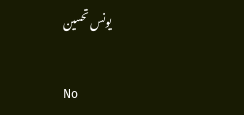یونس تحسین

No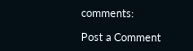comments:

Post a Comment